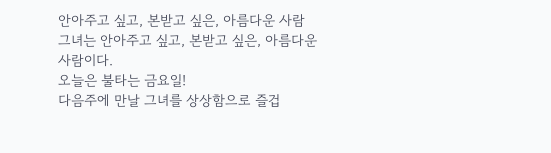안아주고 싶고, 본받고 싶은, 아름다운 사람
그녀는 안아주고 싶고, 본받고 싶은, 아름다운 사람이다.
오늘은 불타는 금요일!
다음주에 만날 그녀를 상상함으로 즐겁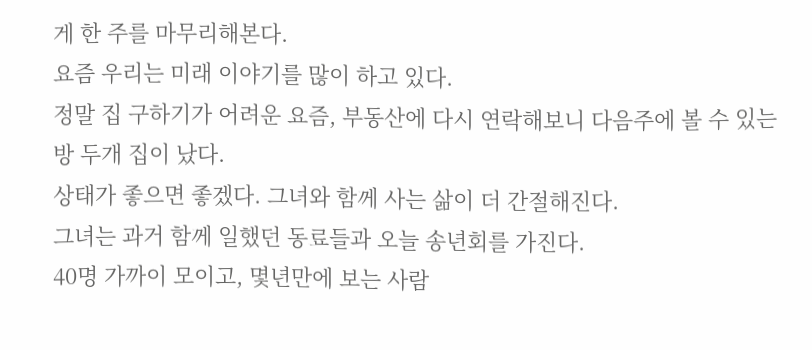게 한 주를 마무리해본다.
요즘 우리는 미래 이야기를 많이 하고 있다.
정말 집 구하기가 어려운 요즘, 부동산에 다시 연락해보니 다음주에 볼 수 있는 방 두개 집이 났다.
상태가 좋으면 좋겠다. 그녀와 함께 사는 삶이 더 간절해진다.
그녀는 과거 함께 일했던 동료들과 오늘 송년회를 가진다.
40명 가까이 모이고, 몇년만에 보는 사람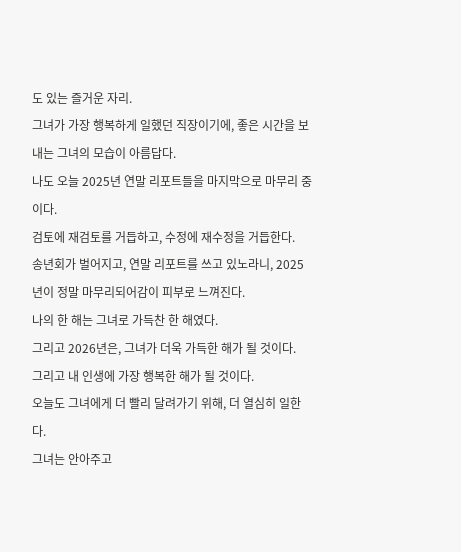도 있는 즐거운 자리.
그녀가 가장 행복하게 일했던 직장이기에, 좋은 시간을 보내는 그녀의 모습이 아름답다.
나도 오늘 2025년 연말 리포트들을 마지막으로 마무리 중이다.
검토에 재검토를 거듭하고, 수정에 재수정을 거듭한다.
송년회가 벌어지고, 연말 리포트를 쓰고 있노라니, 2025년이 정말 마무리되어감이 피부로 느껴진다.
나의 한 해는 그녀로 가득찬 한 해였다.
그리고 2026년은, 그녀가 더욱 가득한 해가 될 것이다.
그리고 내 인생에 가장 행복한 해가 될 것이다.
오늘도 그녀에게 더 빨리 달려가기 위해, 더 열심히 일한다.
그녀는 안아주고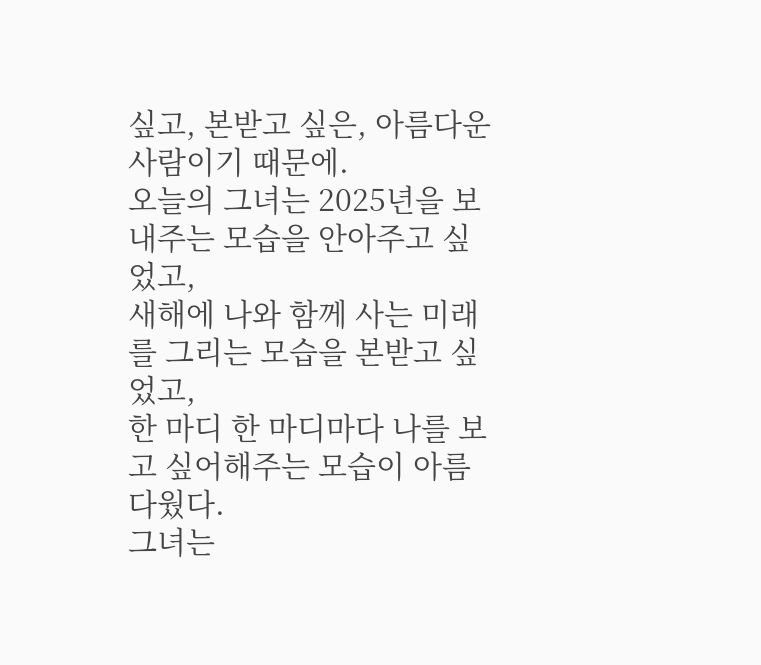싶고, 본받고 싶은, 아름다운 사람이기 때문에.
오늘의 그녀는 2025년을 보내주는 모습을 안아주고 싶었고,
새해에 나와 함께 사는 미래를 그리는 모습을 본받고 싶었고,
한 마디 한 마디마다 나를 보고 싶어해주는 모습이 아름다웠다.
그녀는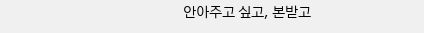안아주고 싶고, 본받고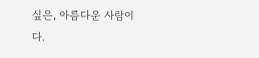싶은, 아름다운 사람이다.